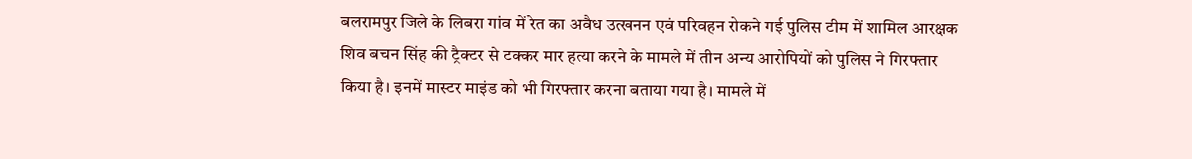बलरामपुर जिले के लिबरा गांव में रेत का अवैध उत्खनन एवं परिवहन रोकने गई पुलिस टीम में शामिल आरक्षक शिव बचन सिंह की ट्रैक्टर से टक्कर मार हत्या करने के मामले में तीन अन्य आरोपियों को पुलिस ने गिरफ्तार किया है। इनमें मास्टर माइंड को भी गिरफ्तार करना बताया गया है। मामले में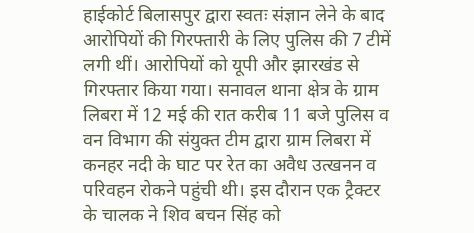हाईकोर्ट बिलासपुर द्वारा स्वतः संज्ञान लेने के बाद आरोपियों की गिरफ्तारी के लिए पुलिस की 7 टीमें लगी थीं। आरोपियों को यूपी और झारखंड से गिरफ्तार किया गया। सनावल थाना क्षेत्र के ग्राम लिबरा में 12 मई की रात करीब 11 बजे पुलिस व वन विभाग की संयुक्त टीम द्वारा ग्राम लिबरा में कनहर नदी के घाट पर रेत का अवैध उत्खनन व परिवहन रोकने पहुंची थी। इस दौरान एक ट्रैक्टर के चालक ने शिव बचन सिंह को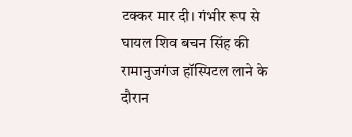टक्कर मार दी। गंभीर रूप से घायल शिव बचन सिंह की रामानुजगंज हॉस्पिटल लाने के दौरान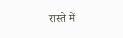रास्ते में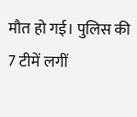मौत हो गई। पुलिस की 7 टीमें लगीं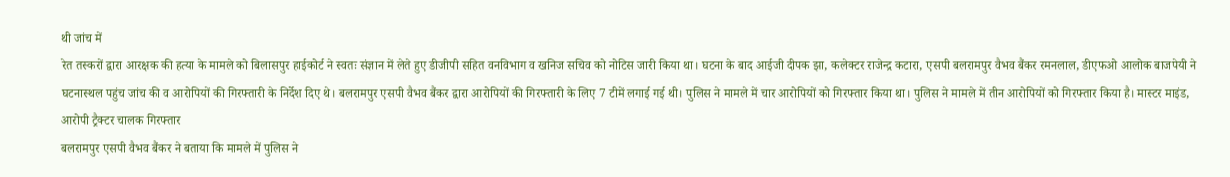थी जांच में
रेत तस्करों द्वारा आरक्षक की हत्या के मामले को बिलासपुर हाईकोर्ट ने स्वतः संज्ञान में लेते हुए डीजीपी सहित वनविभाग व खनिज सचिव को नोटिस जारी किया था। घटना के बाद आईजी दीपक झा, कलेक्टर राजेन्द्र कटारा, एसपी बलरामपुर वैभव बैंकर रमनलाल, डीएफओ आलोक बाजपेयी ने घटनास्थल पहुंच जांच की व आरोपियों की गिरफ्तारी के निर्देश दिए थे। बलरामपुर एसपी वैभव बैंकर द्वारा आरोपियों की गिरफ्तारी के लिए 7 टीमें लगाई गई थी। पुलिस ने मामले में चार आरोपियों को गिरफ्तार किया था। पुलिस ने मामले में तीन आरोपियों को गिरफ्तार किया है। मास्टर माइंड, आरोपी ट्रैक्टर चालक गिरफ्तार
बलरामपुर एसपी वैभव बैंकर ने बताया कि मामले में पुलिस ने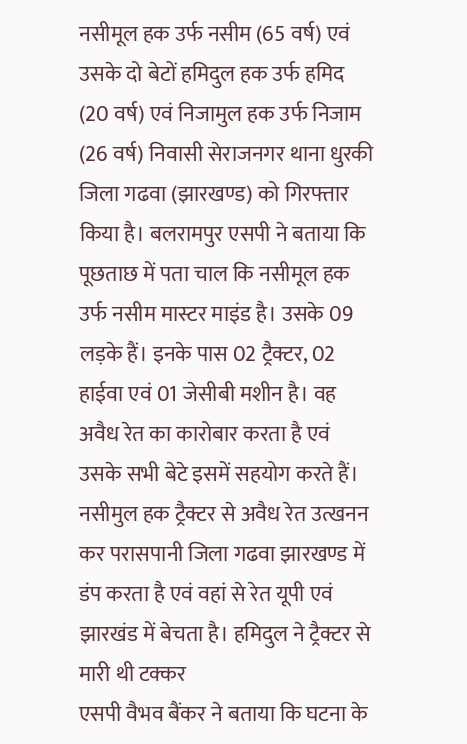नसीमूल हक उर्फ नसीम (65 वर्ष) एवं उसके दो बेटों हमिदुल हक उर्फ हमिद (20 वर्ष) एवं निजामुल हक उर्फ निजाम (26 वर्ष) निवासी सेराजनगर थाना धुरकी जिला गढवा (झारखण्ड) को गिरफ्तार किया है। बलरामपुर एसपी ने बताया कि पूछताछ में पता चाल कि नसीमूल हक उर्फ नसीम मास्टर माइंड है। उसके 09 लड़के हैं। इनके पास 02 ट्रैक्टर, 02 हाईवा एवं 01 जेसीबी मशीन है। वह अवैध रेत का कारोबार करता है एवं उसके सभी बेटे इसमें सहयोग करते हैं। नसीमुल हक ट्रैक्टर से अवैध रेत उत्खनन कर परासपानी जिला गढवा झारखण्ड में डंप करता है एवं वहां से रेत यूपी एवं झारखंड में बेचता है। हमिदुल ने ट्रैक्टर से मारी थी टक्कर
एसपी वैभव बैंकर ने बताया कि घटना के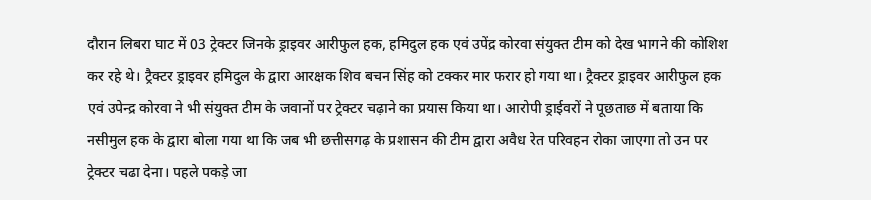दौरान लिबरा घाट में 03 ट्रेक्टर जिनके ड्राइवर आरीफुल हक, हमिदुल हक एवं उपेंद्र कोरवा संयुक्त टीम को देख भागने की कोशिश कर रहे थे। ट्रैक्टर ड्राइवर हमिदुल के द्वारा आरक्षक शिव बचन सिंह को टक्कर मार फरार हो गया था। ट्रैक्टर ड्राइवर आरीफुल हक एवं उपेन्द्र कोरवा ने भी संयुक्त टीम के जवानों पर ट्रेक्टर चढ़ाने का प्रयास किया था। आरोपी ड्राईवरों ने पूछताछ में बताया कि नसीमुल हक के द्वारा बोला गया था कि जब भी छत्तीसगढ़ के प्रशासन की टीम द्वारा अवैध रेत परिवहन रोका जाएगा तो उन पर ट्रेक्टर चढा देना। पहले पकड़े जा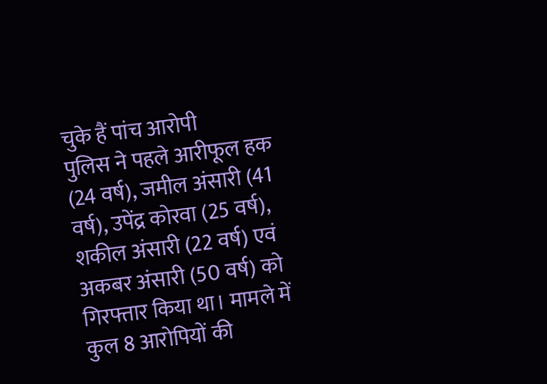चुके हैं पांच आरोपी
पुलिस ने पहले आरीफूल हक (24 वर्ष), जमील अंसारी (41 वर्ष), उपेंद्र कोरवा (25 वर्ष), शकील अंसारी (22 वर्ष) एवं अकबर अंसारी (50 वर्ष) को गिरफ्तार किया था। मामले में कुल 8 आरोपियों की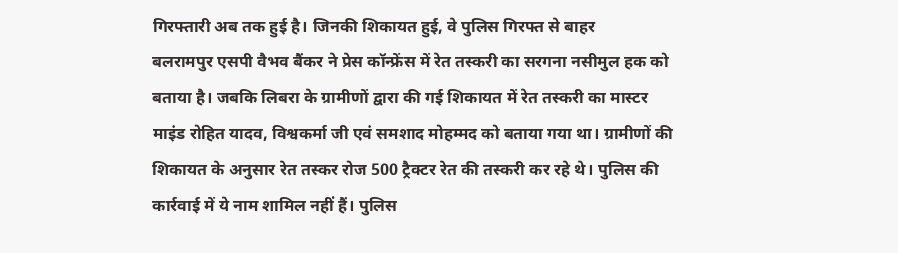गिरफ्तारी अब तक हुई है। जिनकी शिकायत हुई, वे पुलिस गिरफ्त से बाहर
बलरामपुर एसपी वैभव बैंकर ने प्रेस कॉन्फ्रेंस में रेत तस्करी का सरगना नसीमुल हक को बताया है। जबकि लिबरा के ग्रामीणों द्वारा की गई शिकायत में रेत तस्करी का मास्टर माइंड रोहित यादव, विश्वकर्मा जी एवं समशाद मोहम्मद को बताया गया था। ग्रामीणों की शिकायत के अनुसार रेत तस्कर रोज 500 ट्रैक्टर रेत की तस्करी कर रहे थे। पुलिस की कार्रवाई में ये नाम शामिल नहीं हैं। पुलिस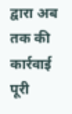द्वारा अब तक की कार्रवाई पूरी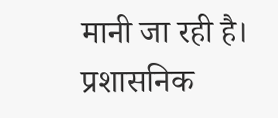मानी जा रही है। प्रशासनिक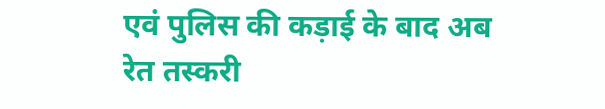एवं पुलिस की कड़ाई के बाद अब रेत तस्करी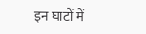इन घाटों में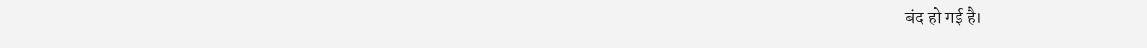बंद हो गई है।